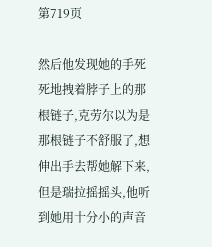第719页

然后他发现她的手死死地拽着脖子上的那根链子,克劳尔以为是那根链子不舒服了,想伸出手去帮她解下来,但是瑞拉摇摇头,他听到她用十分小的声音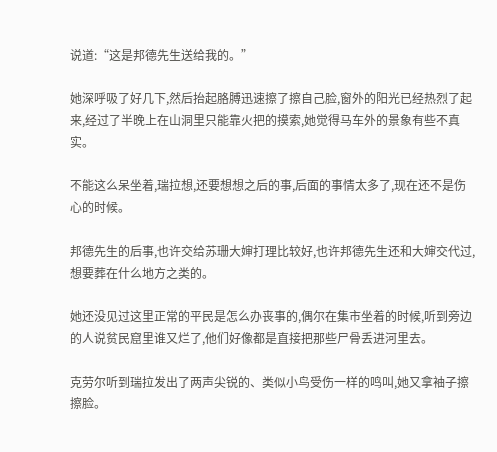说道:“这是邦德先生送给我的。”

她深呼吸了好几下,然后抬起胳膊迅速擦了擦自己脸,窗外的阳光已经热烈了起来,经过了半晚上在山洞里只能靠火把的摸索,她觉得马车外的景象有些不真实。

不能这么呆坐着,瑞拉想,还要想想之后的事,后面的事情太多了,现在还不是伤心的时候。

邦德先生的后事,也许交给苏珊大婶打理比较好,也许邦德先生还和大婶交代过,想要葬在什么地方之类的。

她还没见过这里正常的平民是怎么办丧事的,偶尔在集市坐着的时候,听到旁边的人说贫民窟里谁又烂了,他们好像都是直接把那些尸骨丢进河里去。

克劳尔听到瑞拉发出了两声尖锐的、类似小鸟受伤一样的鸣叫,她又拿袖子擦擦脸。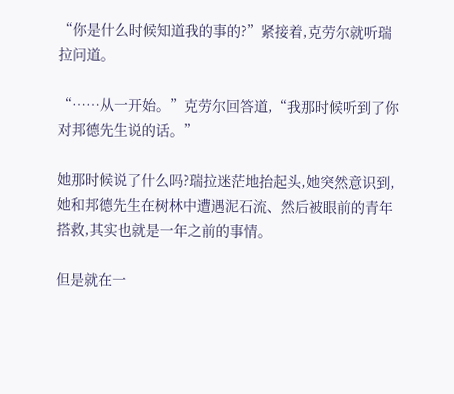“你是什么时候知道我的事的?”紧接着,克劳尔就听瑞拉问道。

“……从一开始。”克劳尔回答道,“我那时候听到了你对邦德先生说的话。”

她那时候说了什么吗?瑞拉迷茫地抬起头,她突然意识到,她和邦德先生在树林中遭遇泥石流、然后被眼前的青年搭救,其实也就是一年之前的事情。

但是就在一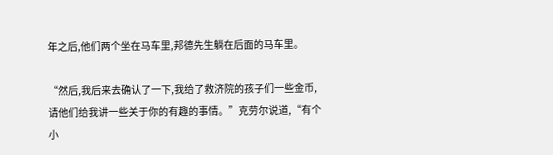年之后,他们两个坐在马车里,邦德先生躺在后面的马车里。

“然后,我后来去确认了一下,我给了救济院的孩子们一些金币,请他们给我讲一些关于你的有趣的事情。”克劳尔说道,“有个小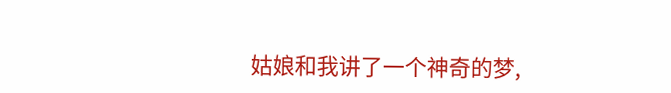姑娘和我讲了一个神奇的梦,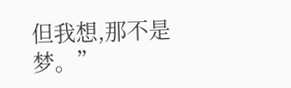但我想,那不是梦。”